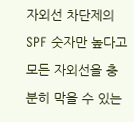자외선 차단제의 SPF 숫자만 높다고 모든 자외선을 충분히 막을 수 있는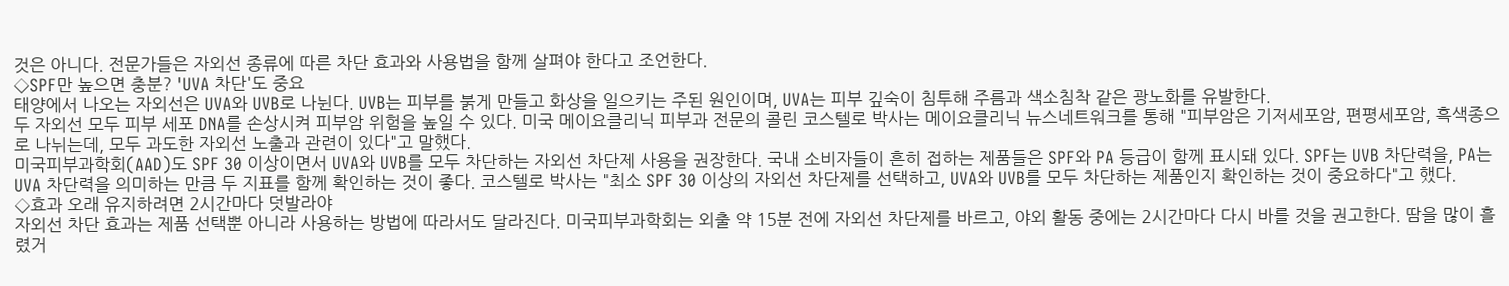것은 아니다. 전문가들은 자외선 종류에 따른 차단 효과와 사용법을 함께 살펴야 한다고 조언한다.
◇SPF만 높으면 충분? 'UVA 차단'도 중요
태양에서 나오는 자외선은 UVA와 UVB로 나뉜다. UVB는 피부를 붉게 만들고 화상을 일으키는 주된 원인이며, UVA는 피부 깊숙이 침투해 주름과 색소침착 같은 광노화를 유발한다.
두 자외선 모두 피부 세포 DNA를 손상시켜 피부암 위험을 높일 수 있다. 미국 메이요클리닉 피부과 전문의 콜린 코스텔로 박사는 메이요클리닉 뉴스네트워크를 통해 "피부암은 기저세포암, 편평세포암, 흑색종으로 나뉘는데, 모두 과도한 자외선 노출과 관련이 있다"고 말했다.
미국피부과학회(AAD)도 SPF 30 이상이면서 UVA와 UVB를 모두 차단하는 자외선 차단제 사용을 권장한다. 국내 소비자들이 흔히 접하는 제품들은 SPF와 PA 등급이 함께 표시돼 있다. SPF는 UVB 차단력을, PA는 UVA 차단력을 의미하는 만큼 두 지표를 함께 확인하는 것이 좋다. 코스텔로 박사는 "최소 SPF 30 이상의 자외선 차단제를 선택하고, UVA와 UVB를 모두 차단하는 제품인지 확인하는 것이 중요하다"고 했다.
◇효과 오래 유지하려면 2시간마다 덧발라야
자외선 차단 효과는 제품 선택뿐 아니라 사용하는 방법에 따라서도 달라진다. 미국피부과학회는 외출 약 15분 전에 자외선 차단제를 바르고, 야외 활동 중에는 2시간마다 다시 바를 것을 권고한다. 땀을 많이 흘렸거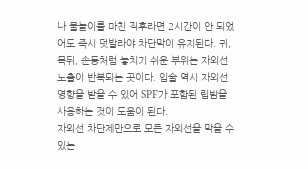나 물놀이를 마친 직후라면 2시간이 안 되었어도 즉시 덧발라야 차단막이 유지된다. 귀, 목뒤, 손등처럼 놓치기 쉬운 부위는 자외선 노출이 반복되는 곳이다. 입술 역시 자외선 영향을 받을 수 있어 SPF가 포함된 립밤을 사용하는 것이 도움이 된다.
자외선 차단제만으로 모든 자외선을 막을 수 있는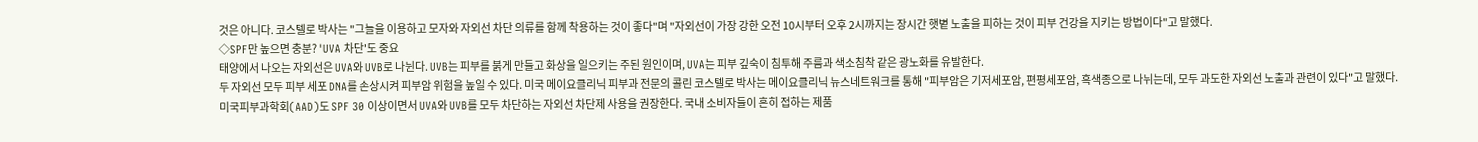것은 아니다. 코스텔로 박사는 "그늘을 이용하고 모자와 자외선 차단 의류를 함께 착용하는 것이 좋다"며 "자외선이 가장 강한 오전 10시부터 오후 2시까지는 장시간 햇볕 노출을 피하는 것이 피부 건강을 지키는 방법이다"고 말했다.
◇SPF만 높으면 충분? 'UVA 차단'도 중요
태양에서 나오는 자외선은 UVA와 UVB로 나뉜다. UVB는 피부를 붉게 만들고 화상을 일으키는 주된 원인이며, UVA는 피부 깊숙이 침투해 주름과 색소침착 같은 광노화를 유발한다.
두 자외선 모두 피부 세포 DNA를 손상시켜 피부암 위험을 높일 수 있다. 미국 메이요클리닉 피부과 전문의 콜린 코스텔로 박사는 메이요클리닉 뉴스네트워크를 통해 "피부암은 기저세포암, 편평세포암, 흑색종으로 나뉘는데, 모두 과도한 자외선 노출과 관련이 있다"고 말했다.
미국피부과학회(AAD)도 SPF 30 이상이면서 UVA와 UVB를 모두 차단하는 자외선 차단제 사용을 권장한다. 국내 소비자들이 흔히 접하는 제품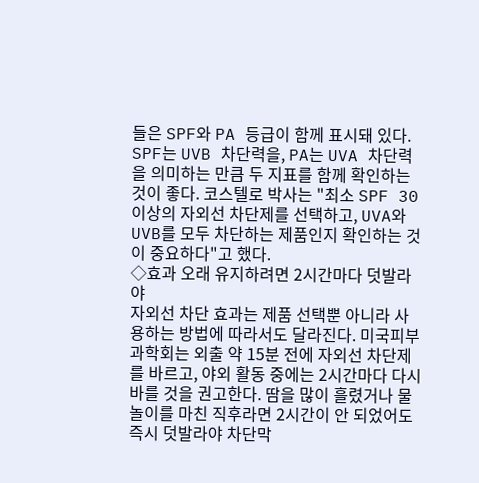들은 SPF와 PA 등급이 함께 표시돼 있다. SPF는 UVB 차단력을, PA는 UVA 차단력을 의미하는 만큼 두 지표를 함께 확인하는 것이 좋다. 코스텔로 박사는 "최소 SPF 30 이상의 자외선 차단제를 선택하고, UVA와 UVB를 모두 차단하는 제품인지 확인하는 것이 중요하다"고 했다.
◇효과 오래 유지하려면 2시간마다 덧발라야
자외선 차단 효과는 제품 선택뿐 아니라 사용하는 방법에 따라서도 달라진다. 미국피부과학회는 외출 약 15분 전에 자외선 차단제를 바르고, 야외 활동 중에는 2시간마다 다시 바를 것을 권고한다. 땀을 많이 흘렸거나 물놀이를 마친 직후라면 2시간이 안 되었어도 즉시 덧발라야 차단막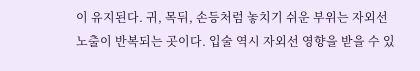이 유지된다. 귀, 목뒤, 손등처럼 놓치기 쉬운 부위는 자외선 노출이 반복되는 곳이다. 입술 역시 자외선 영향을 받을 수 있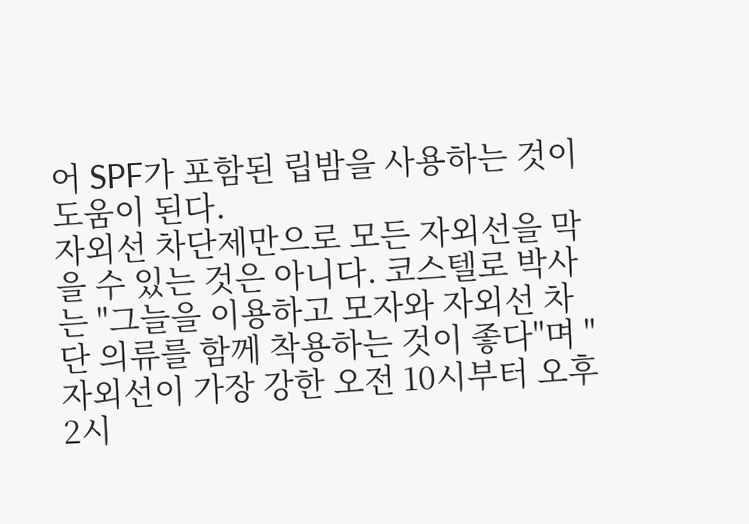어 SPF가 포함된 립밤을 사용하는 것이 도움이 된다.
자외선 차단제만으로 모든 자외선을 막을 수 있는 것은 아니다. 코스텔로 박사는 "그늘을 이용하고 모자와 자외선 차단 의류를 함께 착용하는 것이 좋다"며 "자외선이 가장 강한 오전 10시부터 오후 2시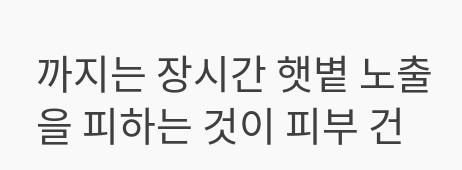까지는 장시간 햇볕 노출을 피하는 것이 피부 건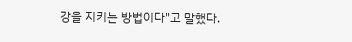강을 지키는 방법이다"고 말했다.